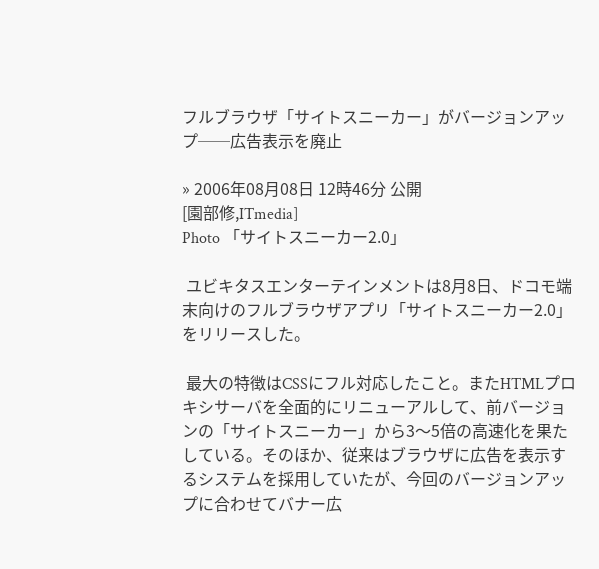フルブラウザ「サイトスニーカー」がバージョンアップ──広告表示を廃止

» 2006年08月08日 12時46分 公開
[園部修,ITmedia]
Photo 「サイトスニーカー2.0」

 ユビキタスエンターテインメントは8月8日、ドコモ端末向けのフルブラウザアプリ「サイトスニーカー2.0」をリリースした。

 最大の特徴はCSSにフル対応したこと。またHTMLプロキシサーバを全面的にリニューアルして、前バージョンの「サイトスニーカー」から3〜5倍の高速化を果たしている。そのほか、従来はブラウザに広告を表示するシステムを採用していたが、今回のバージョンアップに合わせてバナー広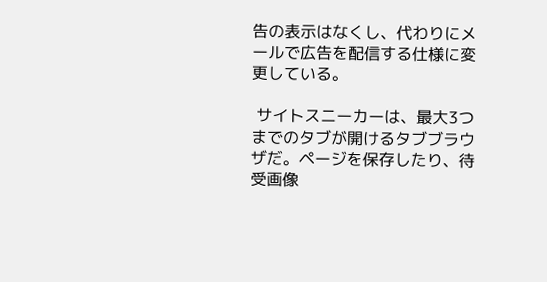告の表示はなくし、代わりにメールで広告を配信する仕様に変更している。

 サイトスニーカーは、最大3つまでのタブが開けるタブブラウザだ。ページを保存したり、待受画像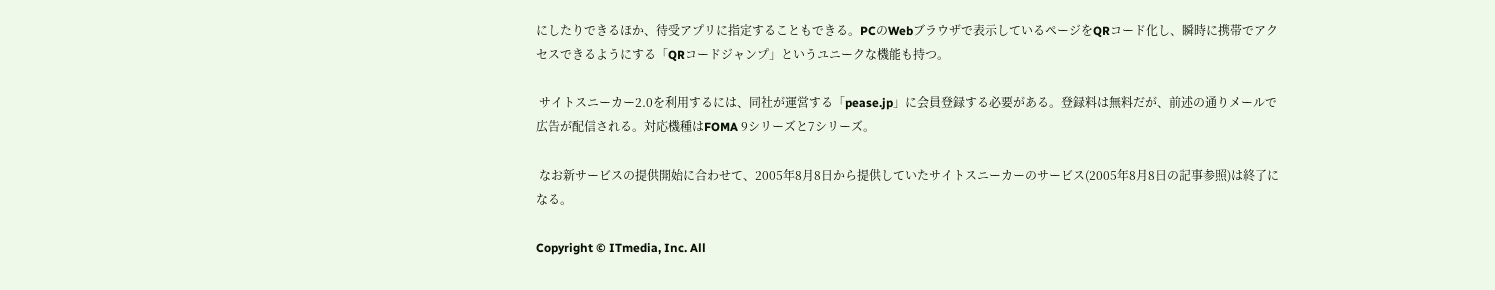にしたりできるほか、待受アプリに指定することもできる。PCのWebブラウザで表示しているページをQRコード化し、瞬時に携帯でアクセスできるようにする「QRコードジャンプ」というユニークな機能も持つ。

 サイトスニーカー2.0を利用するには、同社が運営する「pease.jp」に会員登録する必要がある。登録料は無料だが、前述の通りメールで広告が配信される。対応機種はFOMA 9シリーズと7シリーズ。

 なお新サービスの提供開始に合わせて、2005年8月8日から提供していたサイトスニーカーのサービス(2005年8月8日の記事参照)は終了になる。

Copyright © ITmedia, Inc. All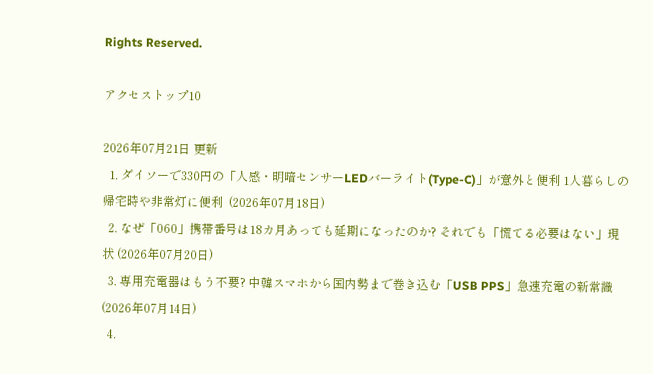Rights Reserved.

アクセストップ10

2026年07月21日 更新
  1. ダイソーで330円の「人感・明暗センサーLEDバーライト(Type-C)」が意外と便利 1人暮らしの帰宅時や非常灯に便利  (2026年07月18日)
  2. なぜ「060」携帯番号は18カ月あっても延期になったのか? それでも「慌てる必要はない」現状 (2026年07月20日)
  3. 専用充電器はもう不要? 中韓スマホから国内勢まで巻き込む「USB PPS」急速充電の新常識 (2026年07月14日)
  4.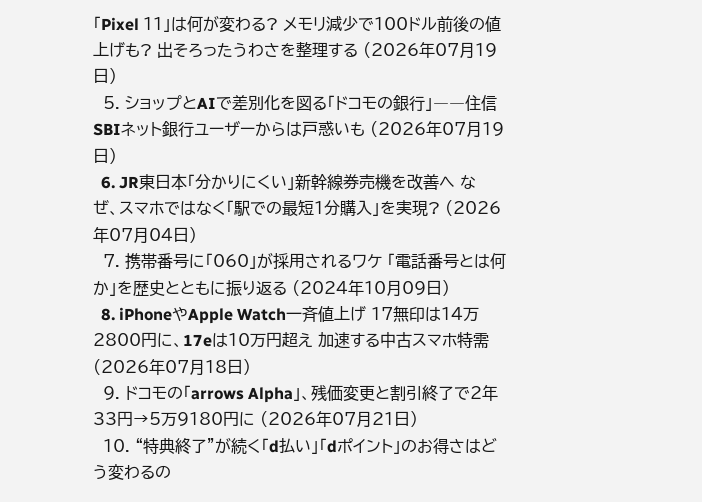「Pixel 11」は何が変わる? メモリ減少で100ドル前後の値上げも? 出そろったうわさを整理する (2026年07月19日)
  5. ショップとAIで差別化を図る「ドコモの銀行」――住信SBIネット銀行ユーザーからは戸惑いも (2026年07月19日)
  6. JR東日本「分かりにくい」新幹線券売機を改善へ なぜ、スマホではなく「駅での最短1分購入」を実現? (2026年07月04日)
  7. 携帯番号に「060」が採用されるワケ 「電話番号とは何か」を歴史とともに振り返る (2024年10月09日)
  8. iPhoneやApple Watch一斉値上げ 17無印は14万2800円に、17eは10万円超え 加速する中古スマホ特需 (2026年07月18日)
  9. ドコモの「arrows Alpha」、残価変更と割引終了で2年33円→5万9180円に (2026年07月21日)
  10. “特典終了”が続く「d払い」「dポイント」のお得さはどう変わるの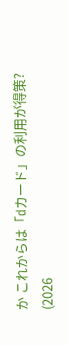か これからは「dカード」の利用が得策? (2026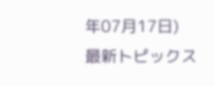年07月17日)
最新トピックス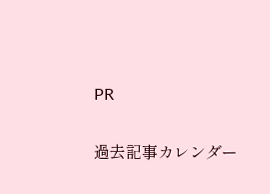PR

過去記事カレンダー